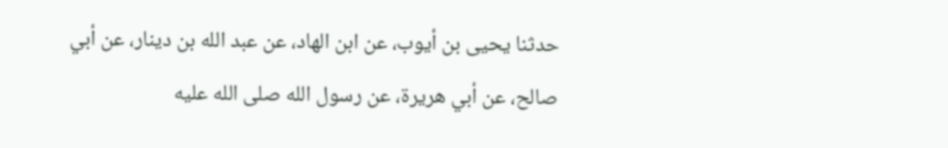حدثنا يحيى بن أيوب، عن ابن الهاد، عن عبد الله بن دينار، عن أبي صالح، عن أبي هريرة، عن رسول الله صلى الله عليه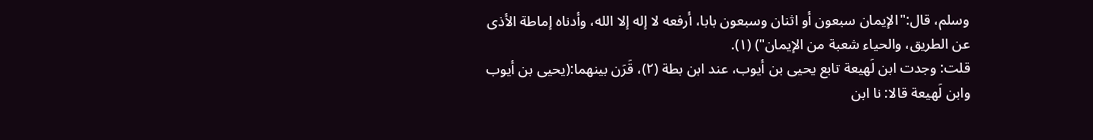وسلم، قال:"الإيمان سبعون أو اثنان وسبعون بابا، أرفعه لا إله إلا الله، وأدناه إماطة الأذى عن الطريق، والحياء شعبة من الإيمان") (١).
قلت: وجدت ابن لَهيعة تابع يحيى بن أيوب، عند ابن بطة (٢)، قَرَن بينهما:(يحيى بن أيوب وابن لَهيعة قالا: نا ابن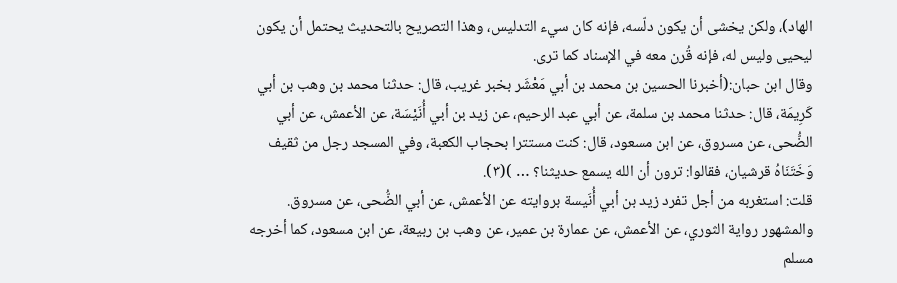الهاد)، ولكن يخشى أن يكون دلّسه، فإنه كان سيء التدليس، وهذا التصريح بالتحديث يحتمل أن يكون ليحيى وليس له، فإنه قُرن معه في الإسناد كما ترى.
وقال ابن حبان:(أخبرنا الحسين بن محمد بن أبي مَعْشَر بخبر غريب، قال: حدثنا محمد بن وهب بن أبي كَرِيمَة، قال: حدثنا محمد بن سلمة، عن أبي عبد الرحيم، عن زيد بن أبي أُنَيْسَة، عن الأعمش، عن أبي الضُّحى، عن مسروق، عن ابن مسعود، قال: كنت مستترا بحجاب الكعبة، وفي المسجد رجل من ثقيف وَخَتَنَاهُ قرشيان، فقالوا: ترون أن الله يسمع حديثنا؟ … )(٣).
قلت: استغربه من أجل تفرد زيد بن أبي أُنَيسة بروايته عن الأعمش، عن أبي الضُّحى، عن مسروق.
والمشهور رواية الثوري، عن الأعمش، عن عمارة بن عمير، عن وهب بن ربيعة، عن ابن مسعود، كما أخرجه مسلم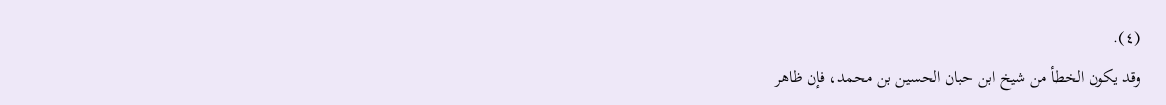(٤).
وقد يكون الخطأ من شيخ ابن حبان الحسين بن محمد، فإن ظاهر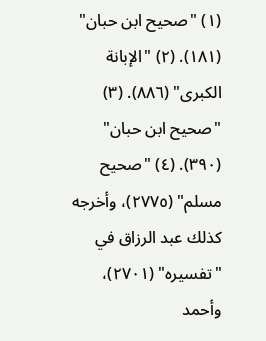(١) "صحيح ابن حبان" (١٨١). (٢) "الإبانة الكبرى" (٨٨٦). (٣) "صحيح ابن حبان" (٣٩٠). (٤) "صحيح مسلم" (٢٧٧٥)، وأخرجه كذلك عبد الرزاق في "تفسيره" (٢٧٠١)، وأحمد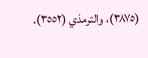(٣٨٧٥)، والترمذي (٣٥٥٢).